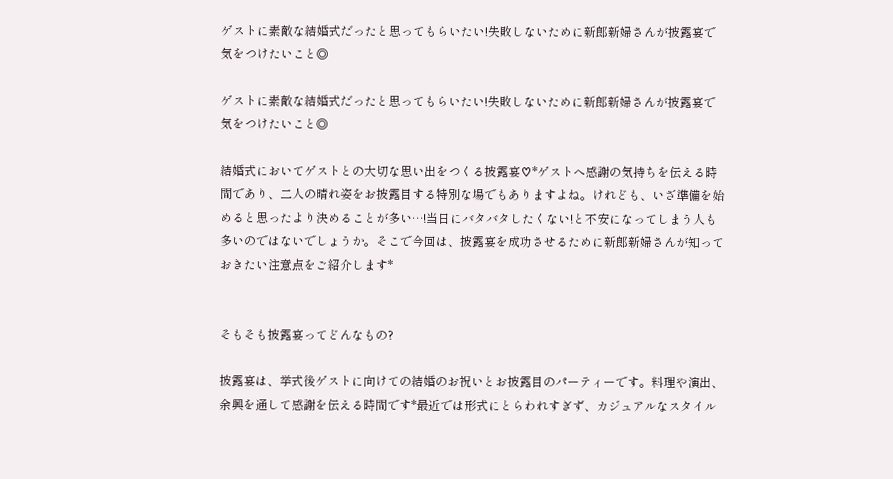ゲストに素敵な結婚式だったと思ってもらいたい!失敗しないために新郎新婦さんが披露宴で気をつけたいこと◎

ゲストに素敵な結婚式だったと思ってもらいたい!失敗しないために新郎新婦さんが披露宴で気をつけたいこと◎

結婚式においてゲストとの大切な思い出をつくる披露宴♡*ゲストへ感謝の気持ちを伝える時間であり、二人の晴れ姿をお披露目する特別な場でもありますよね。けれども、いざ準備を始めると思ったより決めることが多い…!当日にバタバタしたくない!と不安になってしまう人も多いのではないでしょうか。そこで今回は、披露宴を成功させるために新郎新婦さんが知っておきたい注意点をご紹介します*


そもそも披露宴ってどんなもの?

披露宴は、挙式後ゲストに向けての結婚のお祝いとお披露目のパーティーです。料理や演出、余興を通して感謝を伝える時間です*最近では形式にとらわれすぎず、カジュアルなスタイル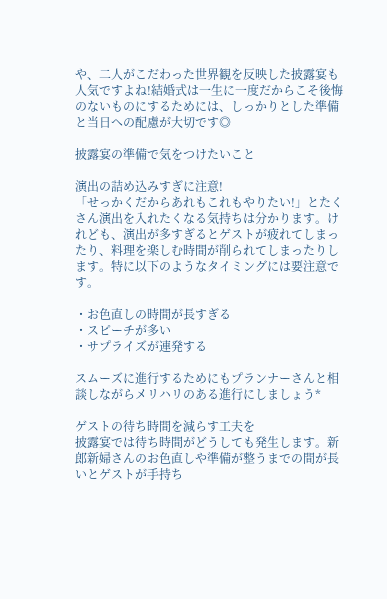や、二人がこだわった世界観を反映した披露宴も人気ですよね!結婚式は一生に一度だからこそ後悔のないものにするためには、しっかりとした準備と当日への配慮が大切です◎

披露宴の準備で気をつけたいこと

演出の詰め込みすぎに注意!
「せっかくだからあれもこれもやりたい!」とたくさん演出を入れたくなる気持ちは分かります。けれども、演出が多すぎるとゲストが疲れてしまったり、料理を楽しむ時間が削られてしまったりします。特に以下のようなタイミングには要注意です。

・お色直しの時間が長すぎる
・スピーチが多い
・サプライズが連発する

スムーズに進行するためにもプランナーさんと相談しながらメリハリのある進行にしましょう*

ゲストの待ち時間を減らす工夫を
披露宴では待ち時間がどうしても発生します。新郎新婦さんのお色直しや準備が整うまでの間が長いとゲストが手持ち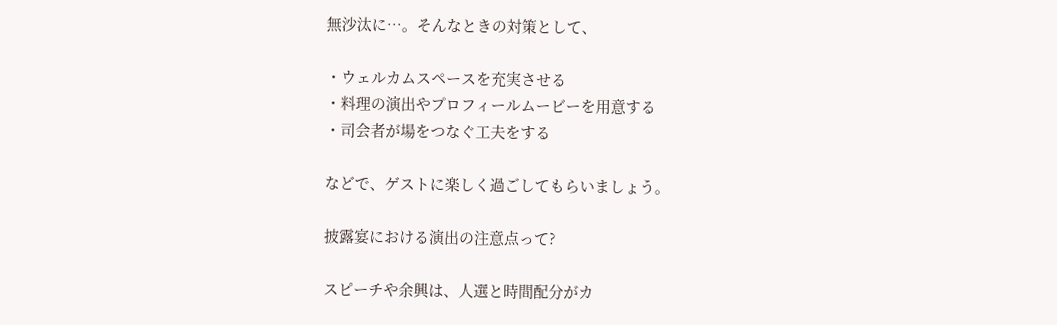無沙汰に…。そんなときの対策として、

・ウェルカムスペースを充実させる
・料理の演出やプロフィールムービーを用意する
・司会者が場をつなぐ工夫をする

などで、ゲストに楽しく過ごしてもらいましょう。

披露宴における演出の注意点って?

スピーチや余興は、人選と時間配分がカ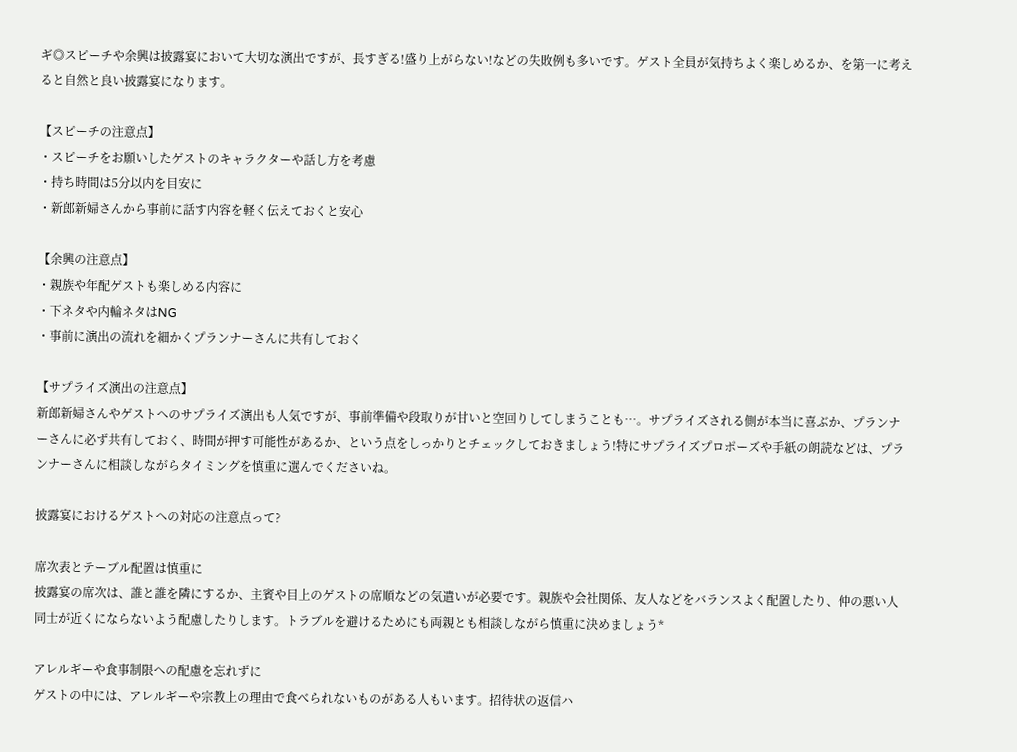ギ◎スピーチや余興は披露宴において大切な演出ですが、長すぎる!盛り上がらない!などの失敗例も多いです。ゲスト全員が気持ちよく楽しめるか、を第一に考えると自然と良い披露宴になります。

【スピーチの注意点】
・スピーチをお願いしたゲストのキャラクターや話し方を考慮
・持ち時間は5分以内を目安に
・新郎新婦さんから事前に話す内容を軽く伝えておくと安心

【余興の注意点】
・親族や年配ゲストも楽しめる内容に
・下ネタや内輪ネタはNG
・事前に演出の流れを細かくプランナーさんに共有しておく

【サプライズ演出の注意点】
新郎新婦さんやゲストへのサプライズ演出も人気ですが、事前準備や段取りが甘いと空回りしてしまうことも…。サプライズされる側が本当に喜ぶか、プランナーさんに必ず共有しておく、時間が押す可能性があるか、という点をしっかりとチェックしておきましょう!特にサプライズプロポーズや手紙の朗読などは、プランナーさんに相談しながらタイミングを慎重に選んでくださいね。

披露宴におけるゲストへの対応の注意点って?

席次表とテーブル配置は慎重に
披露宴の席次は、誰と誰を隣にするか、主賓や目上のゲストの席順などの気遣いが必要です。親族や会社関係、友人などをバランスよく配置したり、仲の悪い人同士が近くにならないよう配慮したりします。トラブルを避けるためにも両親とも相談しながら慎重に決めましょう*

アレルギーや食事制限への配慮を忘れずに
ゲストの中には、アレルギーや宗教上の理由で食べられないものがある人もいます。招待状の返信ハ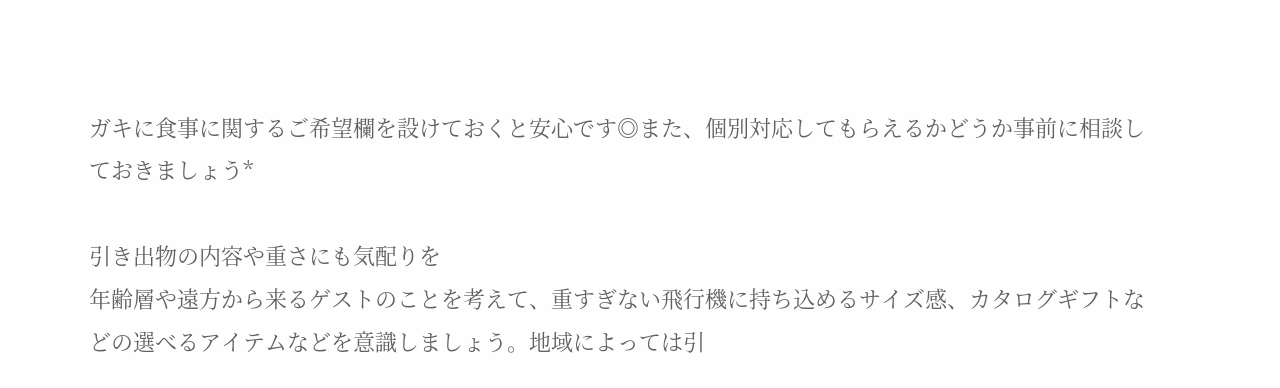ガキに食事に関するご希望欄を設けておくと安心です◎また、個別対応してもらえるかどうか事前に相談しておきましょう*

引き出物の内容や重さにも気配りを
年齢層や遠方から来るゲストのことを考えて、重すぎない飛行機に持ち込めるサイズ感、カタログギフトなどの選べるアイテムなどを意識しましょう。地域によっては引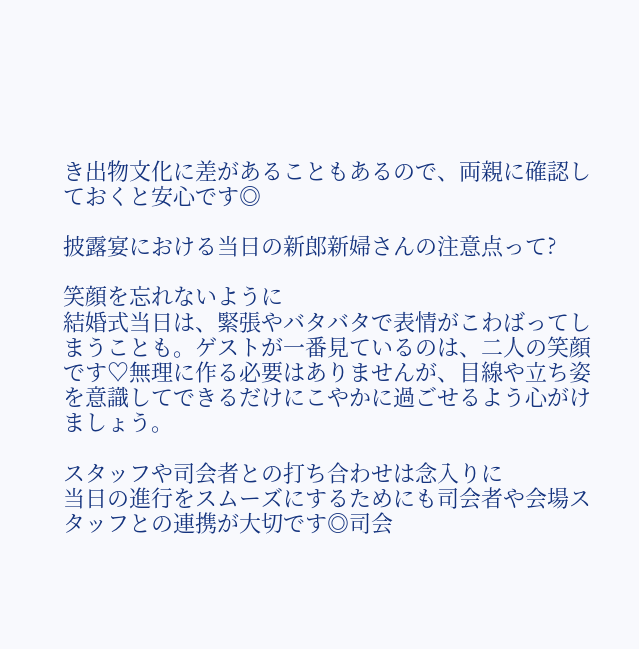き出物文化に差があることもあるので、両親に確認しておくと安心です◎

披露宴における当日の新郎新婦さんの注意点って?

笑顔を忘れないように
結婚式当日は、緊張やバタバタで表情がこわばってしまうことも。ゲストが一番見ているのは、二人の笑顔です♡無理に作る必要はありませんが、目線や立ち姿を意識してできるだけにこやかに過ごせるよう心がけましょう。

スタッフや司会者との打ち合わせは念入りに
当日の進行をスムーズにするためにも司会者や会場スタッフとの連携が大切です◎司会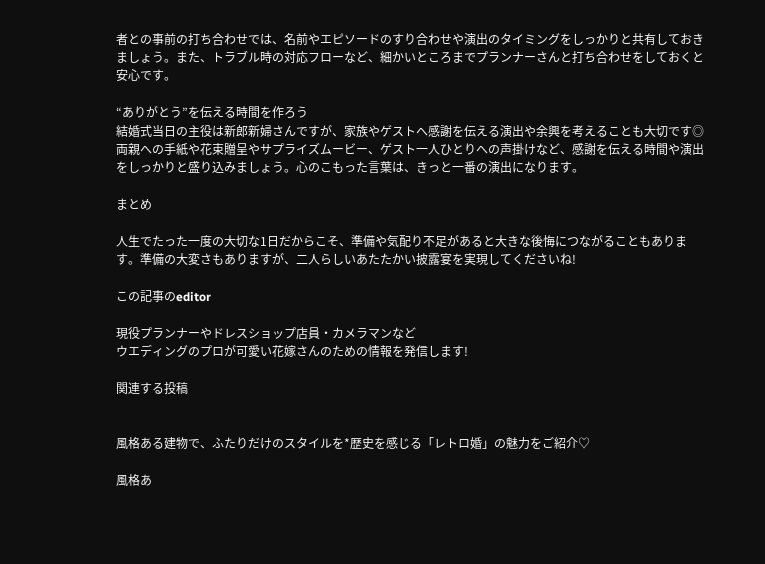者との事前の打ち合わせでは、名前やエピソードのすり合わせや演出のタイミングをしっかりと共有しておきましょう。また、トラブル時の対応フローなど、細かいところまでプランナーさんと打ち合わせをしておくと安心です。

“ありがとう”を伝える時間を作ろう
結婚式当日の主役は新郎新婦さんですが、家族やゲストへ感謝を伝える演出や余興を考えることも大切です◎両親への手紙や花束贈呈やサプライズムービー、ゲスト一人ひとりへの声掛けなど、感謝を伝える時間や演出をしっかりと盛り込みましょう。心のこもった言葉は、きっと一番の演出になります。

まとめ

人生でたった一度の大切な1日だからこそ、準備や気配り不足があると大きな後悔につながることもあります。準備の大変さもありますが、二人らしいあたたかい披露宴を実現してくださいね!

この記事のeditor

現役プランナーやドレスショップ店員・カメラマンなど
ウエディングのプロが可愛い花嫁さんのための情報を発信します!

関連する投稿


風格ある建物で、ふたりだけのスタイルを*歴史を感じる「レトロ婚」の魅力をご紹介♡

風格あ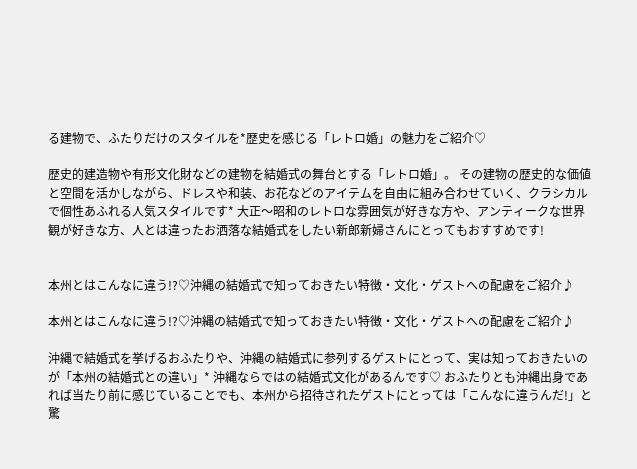る建物で、ふたりだけのスタイルを*歴史を感じる「レトロ婚」の魅力をご紹介♡

歴史的建造物や有形文化財などの建物を結婚式の舞台とする「レトロ婚」。 その建物の歴史的な価値と空間を活かしながら、ドレスや和装、お花などのアイテムを自由に組み合わせていく、クラシカルで個性あふれる人気スタイルです* 大正〜昭和のレトロな雰囲気が好きな方や、アンティークな世界観が好きな方、人とは違ったお洒落な結婚式をしたい新郎新婦さんにとってもおすすめです!


本州とはこんなに違う!?♡沖縄の結婚式で知っておきたい特徴・文化・ゲストへの配慮をご紹介♪

本州とはこんなに違う!?♡沖縄の結婚式で知っておきたい特徴・文化・ゲストへの配慮をご紹介♪

沖縄で結婚式を挙げるおふたりや、沖縄の結婚式に参列するゲストにとって、実は知っておきたいのが「本州の結婚式との違い」* 沖縄ならではの結婚式文化があるんです♡ おふたりとも沖縄出身であれば当たり前に感じていることでも、本州から招待されたゲストにとっては「こんなに違うんだ!」と驚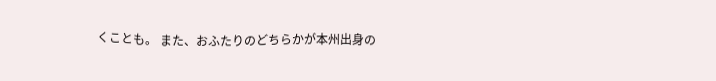くことも。 また、おふたりのどちらかが本州出身の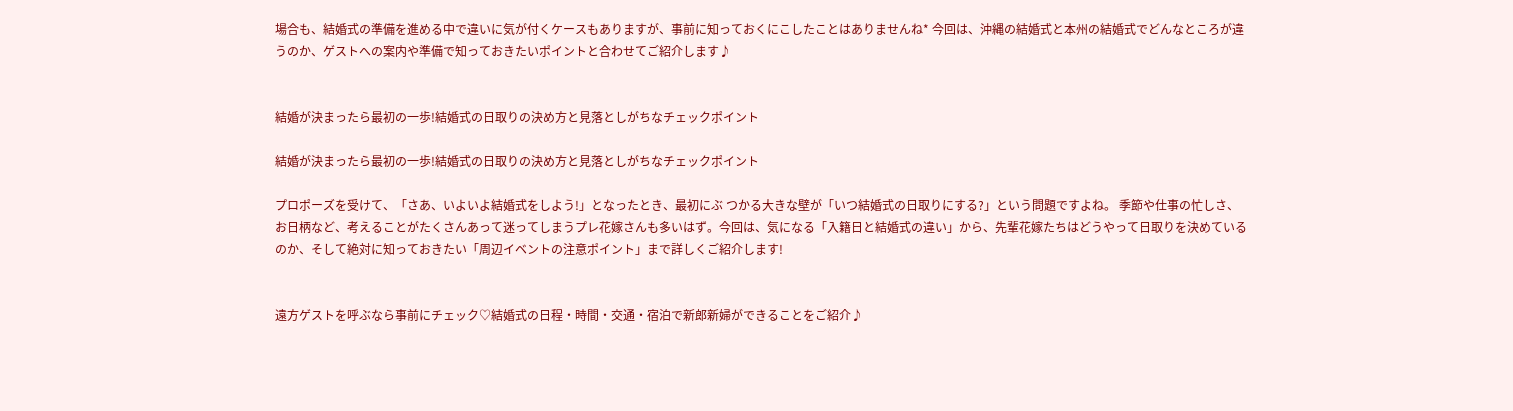場合も、結婚式の準備を進める中で違いに気が付くケースもありますが、事前に知っておくにこしたことはありませんね* 今回は、沖縄の結婚式と本州の結婚式でどんなところが違うのか、ゲストへの案内や準備で知っておきたいポイントと合わせてご紹介します♪


結婚が決まったら最初の一歩!結婚式の日取りの決め方と見落としがちなチェックポイント

結婚が決まったら最初の一歩!結婚式の日取りの決め方と見落としがちなチェックポイント

プロポーズを受けて、「さあ、いよいよ結婚式をしよう!」となったとき、最初にぶ つかる大きな壁が「いつ結婚式の日取りにする?」という問題ですよね。 季節や仕事の忙しさ、お日柄など、考えることがたくさんあって迷ってしまうプレ花嫁さんも多いはず。今回は、気になる「入籍日と結婚式の違い」から、先輩花嫁たちはどうやって日取りを決めているのか、そして絶対に知っておきたい「周辺イベントの注意ポイント」まで詳しくご紹介します!


遠方ゲストを呼ぶなら事前にチェック♡結婚式の日程・時間・交通・宿泊で新郎新婦ができることをご紹介♪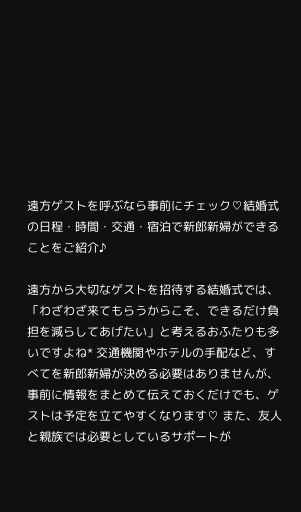遠方ゲストを呼ぶなら事前にチェック♡結婚式の日程・時間・交通・宿泊で新郎新婦ができることをご紹介♪

遠方から大切なゲストを招待する結婚式では、「わざわざ来てもらうからこそ、できるだけ負担を減らしてあげたい」と考えるおふたりも多いですよね* 交通機関やホテルの手配など、すべてを新郎新婦が決める必要はありませんが、 事前に情報をまとめて伝えておくだけでも、ゲストは予定を立てやすくなります♡ また、友人と親族では必要としているサポートが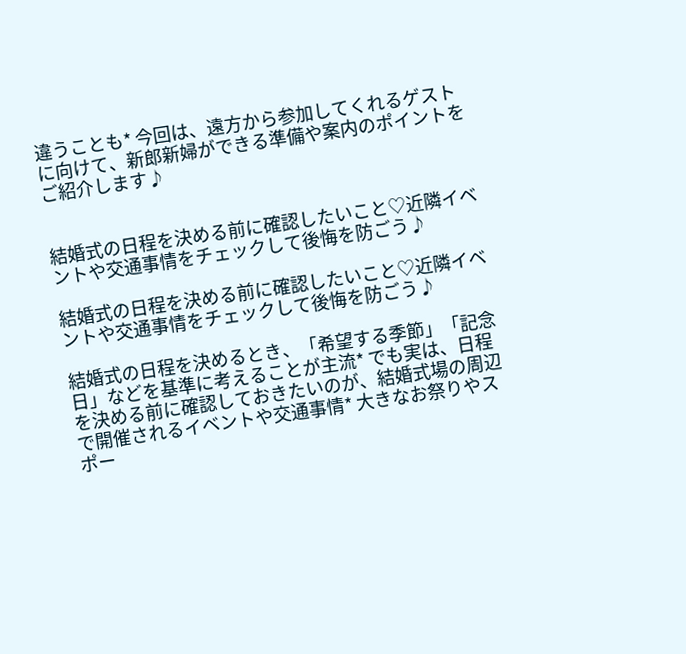違うことも* 今回は、遠方から参加してくれるゲストに向けて、新郎新婦ができる準備や案内のポイントをご紹介します♪


結婚式の日程を決める前に確認したいこと♡近隣イベントや交通事情をチェックして後悔を防ごう♪

結婚式の日程を決める前に確認したいこと♡近隣イベントや交通事情をチェックして後悔を防ごう♪

結婚式の日程を決めるとき、「希望する季節」「記念日」などを基準に考えることが主流* でも実は、日程を決める前に確認しておきたいのが、結婚式場の周辺で開催されるイベントや交通事情* 大きなお祭りやスポー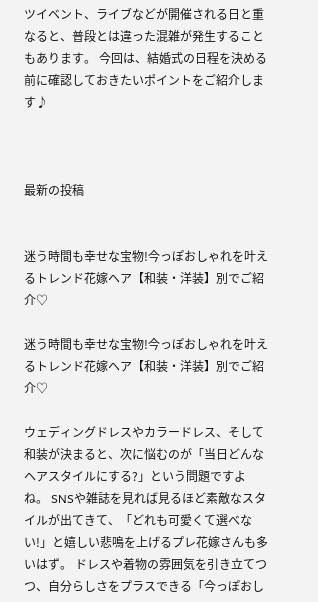ツイベント、ライブなどが開催される日と重なると、普段とは違った混雑が発生することもあります。 今回は、結婚式の日程を決める前に確認しておきたいポイントをご紹介します♪



最新の投稿


迷う時間も幸せな宝物!今っぽおしゃれを叶えるトレンド花嫁ヘア【和装・洋装】別でご紹介♡

迷う時間も幸せな宝物!今っぽおしゃれを叶えるトレンド花嫁ヘア【和装・洋装】別でご紹介♡

ウェディングドレスやカラードレス、そして和装が決まると、次に悩むのが「当日どんなヘアスタイルにする?」という問題ですよね。 SNSや雑誌を見れば見るほど素敵なスタイルが出てきて、「どれも可愛くて選べない!」と嬉しい悲鳴を上げるプレ花嫁さんも多いはず。 ドレスや着物の雰囲気を引き立てつつ、自分らしさをプラスできる「今っぽおし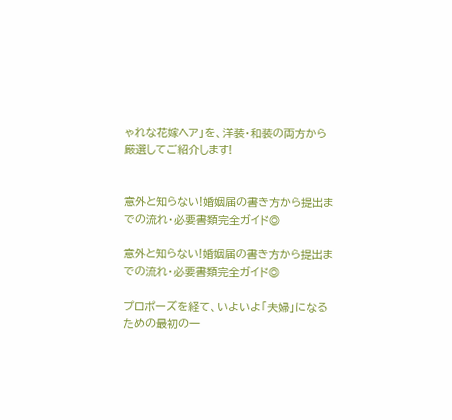ゃれな花嫁ヘア」を、洋装・和装の両方から厳選してご紹介します!


意外と知らない!婚姻届の書き方から提出までの流れ・必要書類完全ガイド◎

意外と知らない!婚姻届の書き方から提出までの流れ・必要書類完全ガイド◎

プロポーズを経て、いよいよ「夫婦」になるための最初の一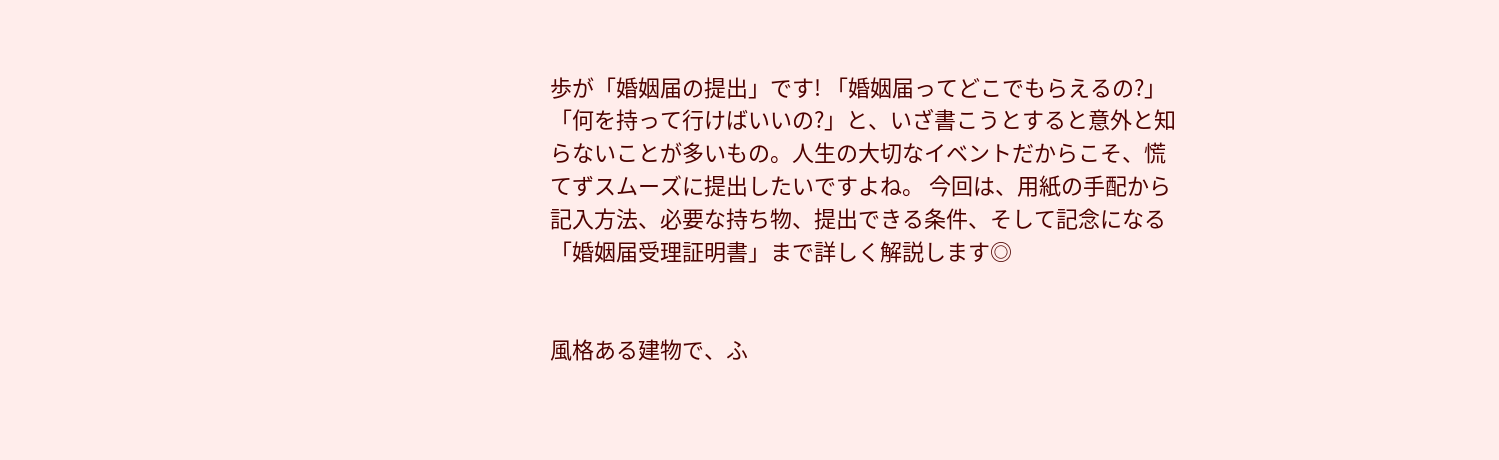歩が「婚姻届の提出」です! 「婚姻届ってどこでもらえるの?」「何を持って行けばいいの?」と、いざ書こうとすると意外と知らないことが多いもの。人生の大切なイベントだからこそ、慌てずスムーズに提出したいですよね。 今回は、用紙の手配から記入方法、必要な持ち物、提出できる条件、そして記念になる「婚姻届受理証明書」まで詳しく解説します◎


風格ある建物で、ふ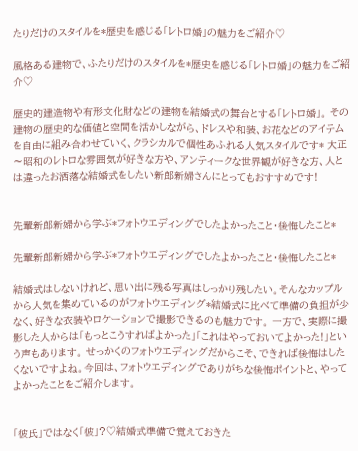たりだけのスタイルを*歴史を感じる「レトロ婚」の魅力をご紹介♡

風格ある建物で、ふたりだけのスタイルを*歴史を感じる「レトロ婚」の魅力をご紹介♡

歴史的建造物や有形文化財などの建物を結婚式の舞台とする「レトロ婚」。 その建物の歴史的な価値と空間を活かしながら、ドレスや和装、お花などのアイテムを自由に組み合わせていく、クラシカルで個性あふれる人気スタイルです* 大正〜昭和のレトロな雰囲気が好きな方や、アンティークな世界観が好きな方、人とは違ったお洒落な結婚式をしたい新郎新婦さんにとってもおすすめです!


先輩新郎新婦から学ぶ*フォトウエディングでしたよかったこと・後悔したこと*

先輩新郎新婦から学ぶ*フォトウエディングでしたよかったこと・後悔したこと*

結婚式はしないけれど、思い出に残る写真はしっかり残したい。そんなカップルから人気を集めているのがフォトウエディング*結婚式に比べて準備の負担が少なく、好きな衣装やロケーションで撮影できるのも魅力です。 一方で、実際に撮影した人からは「もっとこうすればよかった」「これはやっておいてよかった!」という声もあります。 せっかくのフォトウエディングだからこそ、できれば後悔はしたくないですよね。今回は、フォトウエディングでありがちな後悔ポイントと、やってよかったことをご紹介します。


「彼氏」ではなく「彼」?♡結婚式準備で覚えておきた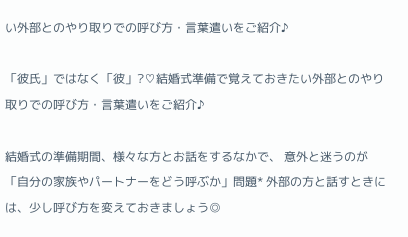い外部とのやり取りでの呼び方・言葉遣いをご紹介♪

「彼氏」ではなく「彼」?♡結婚式準備で覚えておきたい外部とのやり取りでの呼び方・言葉遣いをご紹介♪

結婚式の準備期間、様々な方とお話をするなかで、 意外と迷うのが「自分の家族やパートナーをどう呼ぶか」問題* 外部の方と話すときには、少し呼び方を変えておきましょう◎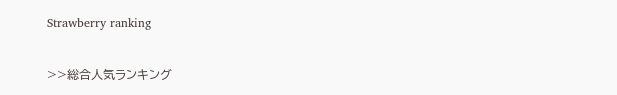Strawberry ranking


>>総合人気ランキング